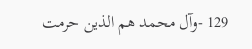129 -وآل محمد هم الذين حرمت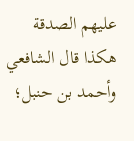عليهم الصدقة هكذا قال الشافعي وأحمد بن حنبل؛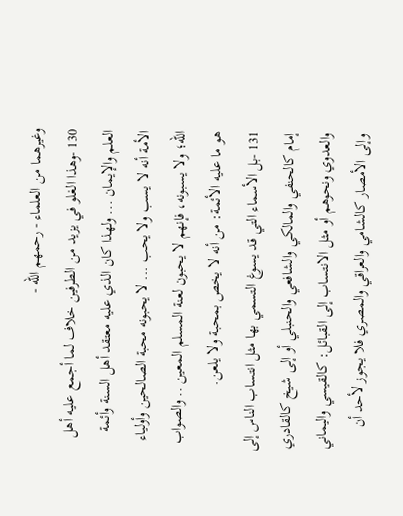وغيرهما من العلماء - رحمهم الله -
130 -وهذا الغلو في يزيد من الطرفين خلاف لما أجمع عليه أهل العلم والإيمان ... ولهذا كان الذي عليه معتقد أهل السنة وأئمة الأمة أنه لا يسب ولا يحب ... لا يحبونه محبة الصالحين وأولياء الله؛ ولا يسبونه، فإنهم لا يحبون لعنة المسلم المعين .. والصواب هو ما عليه الأئمة: من أنه لا يخص بمحبة ولا يلعن.
131 -بل الأسماء التي قد يسوغ التسمي بها مثل انتساب الناس إلى إمام كالحنفي والمالكي والشافعي والحنبلي أو إلى شيخ كالقادري والعدوي ونحوهم أو مثل الانتساب إلى القبائل: كالقيسي واليماني وإلى الأمصار كالشامي والعراقي والمصري فلا يجوز لأحد أن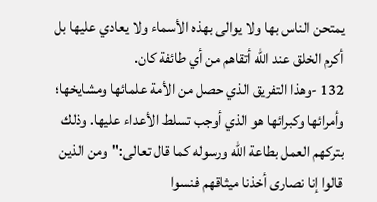يمتحن الناس بها ولا يوالى بهذه الأسماء ولا يعادي عليها بل أكرم الخلق عند الله أتقاهم من أي طائفة كان.
132 -وهذا التفريق الذي حصل من الأمة علمائها ومشايخها؛ وأمرائها وكبرائها هو الذي أوجب تسلط الأعداء عليها. وذلك بتركهم العمل بطاعة الله ورسوله كما قال تعالى:"ومن الذين قالوا إنا نصارى أخذنا ميثاقهم فنسوا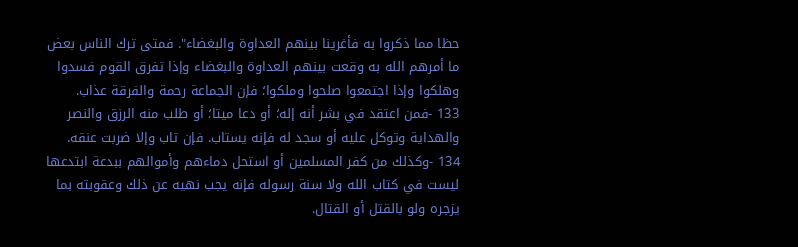حظا مما ذكروا به فأغرينا بينهم العداوة والبغضاء". فمتى ترك الناس بعض ما أمرهم الله به وقعت بينهم العداوة والبغضاء وإذا تفرق القوم فسدوا وهلكوا وإذا اجتمعوا صلحوا وملكوا؛ فإن الجماعة رحمة والفرقة عذاب.
133 -فمن اعتقد في بشر أنه إله؛ أو دعا ميتا؛ أو طلب منه الرزق والنصر والهداية وتوكل عليه أو سجد له فإنه يستاب. فإن تاب وإلا ضربت عنقه.
134 -وكذلك من كفر المسلمين أو استحل دماءهم وأموالهم ببدعة ابتدعها ليست في كتاب الله ولا سنة رسوله فإنه يجب نهيه عن ذلك وعقوبته بما يزجره ولو بالقتل أو القتال.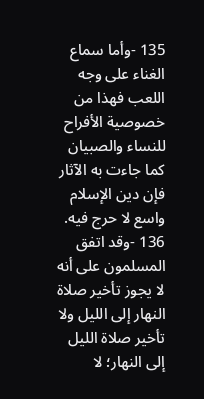135 -وأما سماع الغناء على وجه اللعب فهذا من خصوصية الأفراح للنساء والصبيان كما جاءت به الآثار فإن دين الإسلام واسع لا حرج فيه.
136 -وقد اتفق المسلمون على أنه لا يجوز تأخير صلاة النهار إلى الليل ولا تأخير صلاة الليل إلى النهار؛ لا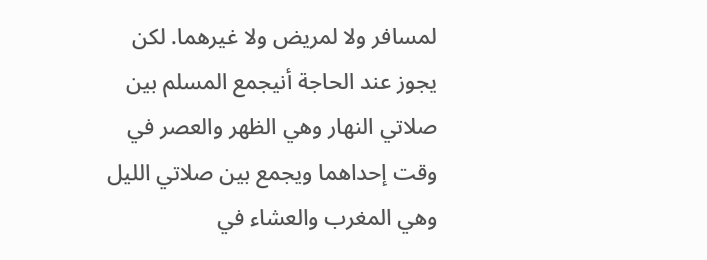لمسافر ولا لمريض ولا غيرهما. لكن يجوز عند الحاجة أنيجمع المسلم بين صلاتي النهار وهي الظهر والعصر في وقت إحداهما ويجمع بين صلاتي الليل وهي المغرب والعشاء في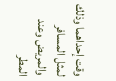وقت إحداهما وذلك لمثل المسافر والمريض وعند المطر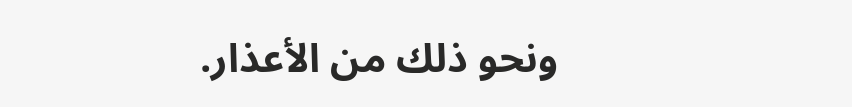ونحو ذلك من الأعذار.